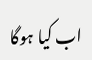اب کیا ہوگا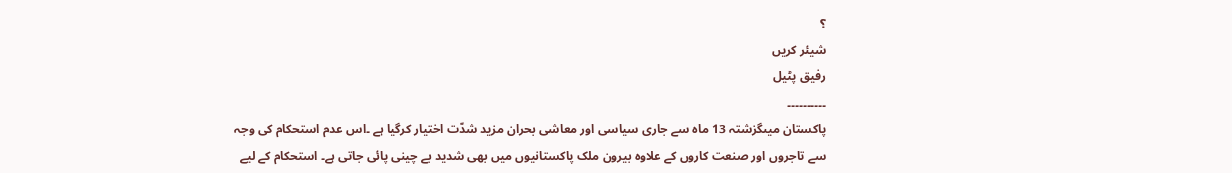؟
شیئر کریں
رفیق پٹیل
۔۔۔۔۔۔۔۔۔۔
پاکستان میںگزشتہ 13 ماہ سے جاری سیاسی اور معاشی بحران مزید شدّت اختیار کرگیا ہے ۔اس عدم استحکام کی وجہ سے تاجروں اور صنعت کاروں کے علاوہ بیرون ملک پاکستانیوں میں بھی شدید بے چینی پائی جاتی ہے۔ استحکام کے لیے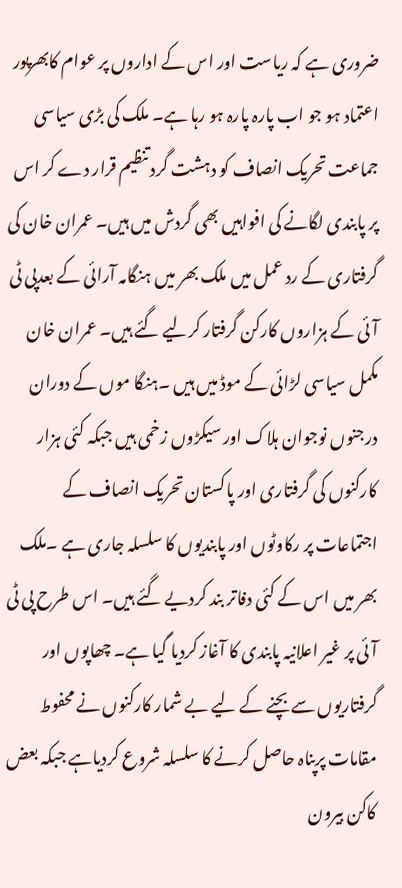ضروری ہے کہ ریاست اور اس کے اداروں پر عوام کابھرپور اعتماد ہو جو اب پارہ پارہ ہو رہا ہے۔ ملک کی بڑی سیاسی جماعت تحریک انصاف کو دہشت گرد تنظیم قرار دے کر اس پر پابندی لگانے کی افواہیں بھی گردش میں ہیں۔ عمران خان کی گرفتاری کے رد عمل میں ملک بھر میں ہنگامہ آرائی کے بعدپی ٹی آئی کے ہزاروں کارکن گرفتار کرلیے گئے ہیں۔ عمران خان مکمل سیاسی لڑائی کے موڈ میں ہیں ۔ہنگا موں کے دوران درجنوں نوجوان ہلاک اور سیکڑوں زخمی ہیں جبکہ کئی ہزار کارکنوں کی گرفتاری اور پاکستان تحریک انصاف کے اجتماعات پر رکاوٹوں اور پابندیوں کا سلسلہ جاری ہے ۔ملک بھر میں اس کے کئی دفاتر بند کردیے گئے ہیں۔ اس طرح پی ٹی آئی پر غیر اعلانیہ پابندی کا آغاز کردیا گیا ہے۔ چھاپوں اور گرفتاریوں سے بچنے کے لیے بے شمار کارکنوں نے محفوط مقامات پرپناہ حاصل کرنے کا سلسلہ شروع کردیاہے جبکہ بعض کاکن بیرون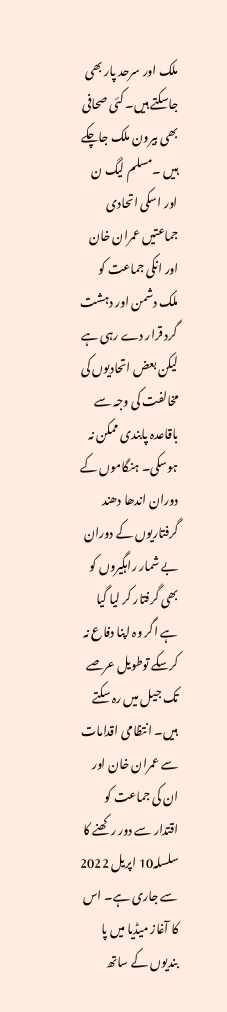ملک اور سرحد پار بھی جاسکتے ہیں۔ کئی صحافی بھی بیرون ملک جاچکے ہیں ۔مسلم لیگ ن اور اسکی اتحادی جماعتیں عمران خان اور انکی جماعت کو ملک دشمن اور دہشت گرد قرار دے رہی ہے لیکن بعض اتحادیوں کی مخالفت کی وجہ سے باقاعدہ پابندی ممکن نہ ہوسکی۔ ہنگاموں کے دوران اندھا دھند گرفتاریوں کے دوران بے شمار راہگیروں کو بھی گرفتار کر لیا گیا ہے اگر وہ اپنا دفاع نہ کرسکے توطویل عرصے تک جیل میں رہ سکتے ہیں۔ انتظامی اقدامات سے عمران خان اور ان کی جماعت کو اقتدار سے دور رکھنے کا سلسلہ10 اپریل 2022 سے جاری ہے۔ اس کا آغاز میڈیا میں پا بندیوں کے ساتھ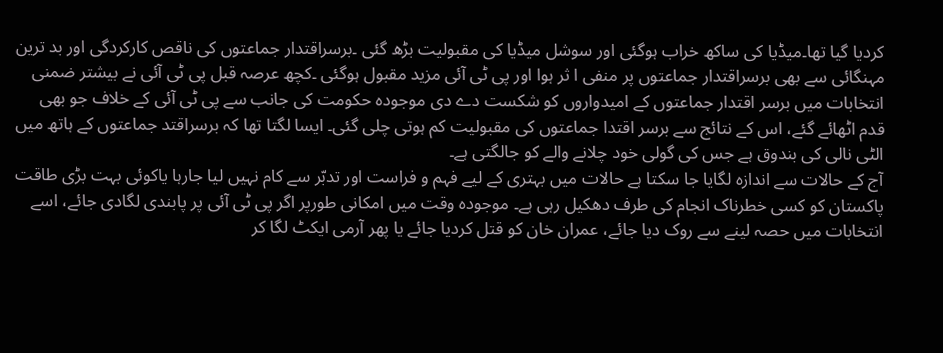کردیا گیا تھا۔میڈیا کی ساکھ خراب ہوگئی اور سوشل میڈیا کی مقبولیت بڑھ گئی ۔برسراقتدار جماعتوں کی ناقص کارکردگی اور بد ترین مہنگائی سے بھی برسراقتدار جماعتوں پر منفی ا ثر ہوا اور پی ٹی آئی مزید مقبول ہوگئی ۔کچھ عرصہ قبل پی ٹی آئی نے بیشتر ضمنی انتخابات میں برسر اقتدار جماعتوں کے امیدواروں کو شکست دے دی موجودہ حکومت کی جانب سے پی ٹی آئی کے خلاف جو بھی قدم اٹھائے گئے، اس کے نتائج سے برسر اقتدا جماعتوں کی مقبولیت کم ہوتی چلی گئی۔ ایسا لگتا تھا کہ برسراقتد جماعتوں کے ہاتھ میں الٹی نالی کی بندوق ہے جس کی گولی خود چلانے والے کو جالگتی ہے۔
آج کے حالات سے اندازہ لگایا جا سکتا ہے حالات میں بہتری کے لیے فہم و فراست اور تدبّر سے کام نہیں لیا جارہا یاکوئی بہت بڑی طاقت پاکستان کو کسی خطرناک انجام کی طرف دھکیل رہی ہے۔ موجودہ وقت میں امکانی طورپر اگر پی ٹی آئی پر پابندی لگادی جائے، اسے انتخابات میں حصہ لینے سے روک دیا جائے، عمران خان کو قتل کردیا جائے یا پھر آرمی ایکٹ لگا کر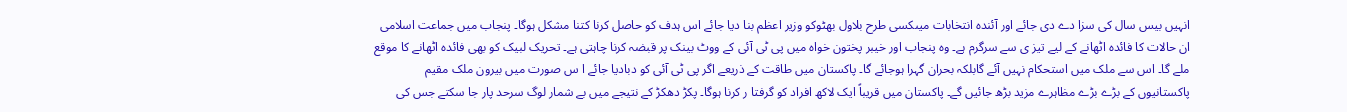انہیں بیس سال کی سزا دے دی جائے اور آئندہ انتخابات میںکسی طرح بلاول بھٹوکو وزیر اعظم بنا دیا جائے اس ہدف کو حاصل کرنا کتنا مشکل ہوگا۔ پنجاب میں جماعت اسلامی ان حالات کا فائدہ اٹھانے کے لیے تیز ی سے سرگرم ہے۔ وہ پنجاب اور خیبر پختون خواہ میں پی ٹی آئی کے ووٹ بینک پر قبضہ کرنا چاہتی ہے۔ تحریک لبیک کو بھی فائدہ اٹھانے کا موقع ملے گا۔ اس سے ملک میں استحکام نہیں آئے گابلکہ بحران گہرا ہوجائے گا۔ پاکستان میں طاقت کے ذریعے اگر پی ٹی آئی کو دبادیا جائے ا س صورت میں بیرون ملک مقیم پاکستانیوں کے بڑے بڑے مظاہرے مزید بڑھ جائیں گے۔ پاکستان میں قریباً ایک لاکھ افراد کو گرفتا ر کرنا ہوگا۔ پکڑ دھکڑ کے نتیجے میں بے شمار لوگ سرحد پار جا سکتے جس کی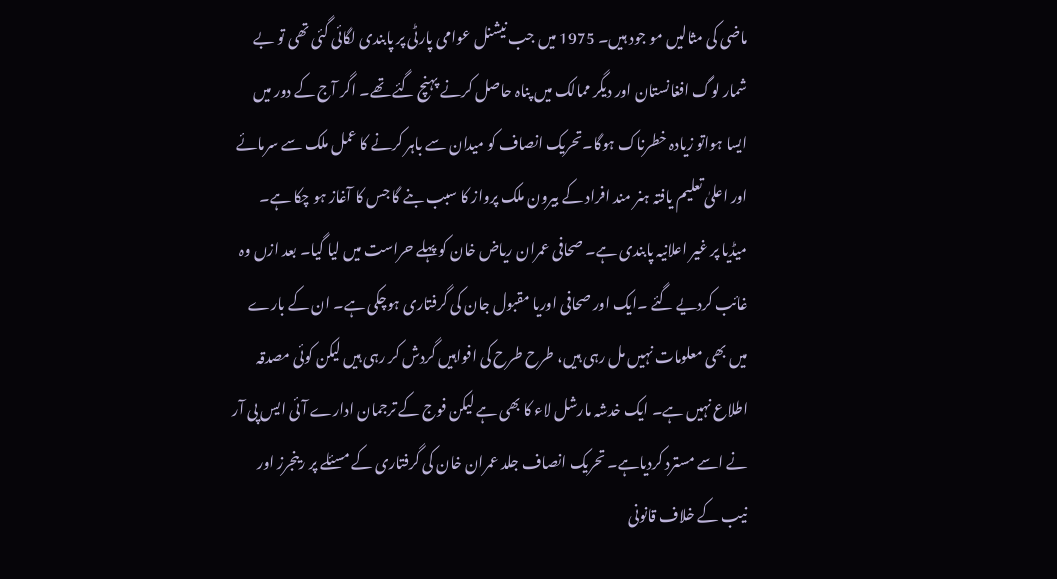ماضی کی مثالیں مو جود ہیں۔ 1975 میں جب نیشنل عوامی پارٹی پر پابندی لگائی گئی تھی تو بے شمار لوگ افغانستان اور دیگر ممالک میں پناہ حاصل کرنے پہنچ گئے تھے۔ اگر آج کے دور میں ایسا ہواتو زیادہ خطرناک ہوگا۔تحریک انصاف کو میدان سے باہر کرنے کا عمل ملک سے سرمائے اور اعلیٰ تعلیم یافتہ ہنر مند افراد کے بیرون ملک پرواز کا سبب بنے گا جس کا آغاز ہو چکا ہے۔
میڈیا پر غیر اعلانیہ پابندی ہے۔ صحافی عمران ریاض خان کو پہلے حراست میں لیا گیا۔ بعد ازں وہ غائب کردیے گئے ۔ایک اور صحافی اوریا مقبول جان کی گرفتاری ہوچکی ہے۔ ان کے بارے میں بھی معلومات نہیں مل رہی ہیں، طرح طرح کی افواہیں گردش کر رہی ہیں لیکن کوئی مصدقہ اطلاع نہیں ہے۔ ایک خدشہ مارشل لاء کا بھی ہے لیکن فوج کے ترجمان ادارے آئی ایس پی آر نے اسے مسترد کردیاہے۔ تحریک انصاف جلد عمران خان کی گرفتاری کے مسئلے پر رینجرز اور نیب کے خلاف قانونی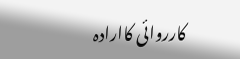کارروائی کاارادہ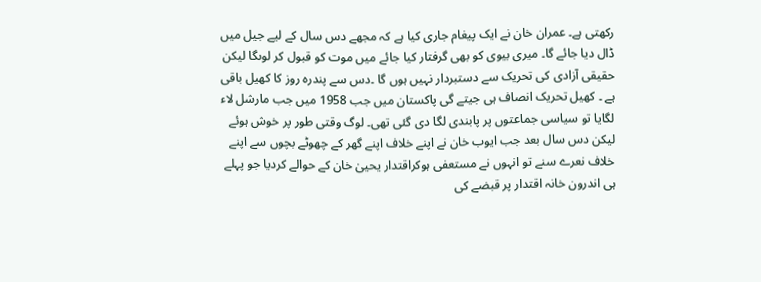رکھتی ہے۔ عمران خان نے ایک پیغام جاری کیا ہے کہ مجھے دس سال کے لیے جیل میں ڈال دیا جائے گا۔ میری بیوی کو بھی گرفتار کیا جائے میں موت کو قبول کر لوںگا لیکن حقیقی آزادی کی تحریک سے دستبردار نہیں ہوں گا ۔دس سے پندرہ روز کا کھیل باقی ہے ۔ کھیل تحریک انصاف ہی جیتے گی پاکستان میں جب 1958 میں جب مارشل لاء لگایا تو سیاسی جماعتوں پر پابندی لگا دی گئی تھی۔ لوگ وقتی طور پر خوش ہوئے لیکن دس سال بعد جب ایوب خان نے اپنے خلاف اپنے گھر کے چھوٹے بچوں سے اپنے خلاف نعرے سنے تو انہوں نے مستعفی ہوکراقتدار یحییٰ خان کے حوالے کردیا جو پہلے ہی اندرون خانہ اقتدار پر قبضے کی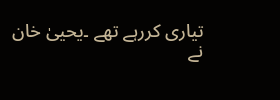تیاری کررہے تھے ۔یحییٰ خان نے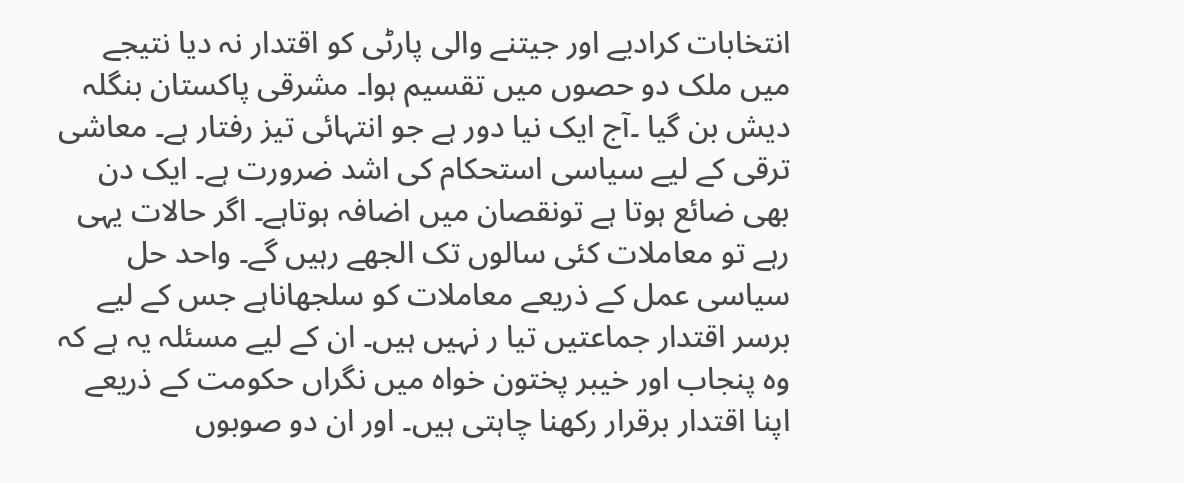انتخابات کرادیے اور جیتنے والی پارٹی کو اقتدار نہ دیا نتیجے میں ملک دو حصوں میں تقسیم ہوا۔ مشرقی پاکستان بنگلہ دیش بن گیا ۔آج ایک نیا دور ہے جو انتہائی تیز رفتار ہے۔ معاشی ترقی کے لیے سیاسی استحکام کی اشد ضرورت ہے۔ ایک دن بھی ضائع ہوتا ہے تونقصان میں اضافہ ہوتاہے۔ اگر حالات یہی رہے تو معاملات کئی سالوں تک الجھے رہیں گے۔ واحد حل سیاسی عمل کے ذریعے معاملات کو سلجھاناہے جس کے لیے برسر اقتدار جماعتیں تیا ر نہیں ہیں۔ ان کے لیے مسئلہ یہ ہے کہ وہ پنجاب اور خیبر پختون خواہ میں نگراں حکومت کے ذریعے اپنا اقتدار برقرار رکھنا چاہتی ہیں۔ اور ان دو صوبوں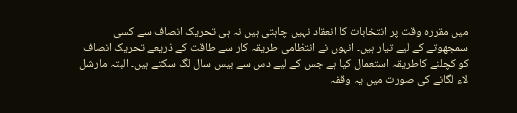میں مقررہ وقت پر انتخابات کا انعقاد نہیں چاہتی ہیں نہ ہی تحریک انصاف سے کسی سمجھوتے کے لیے تیار ہیں۔ انہوں نے انتظامی طریقہ کار سے طاقت کے ذریعے تحریک انصاف کو کچلنے کاطریقہ استعمال کیا ہے جس کے لیے دس سے بیس سال لگ سکتے ہیں۔ البتہ مارشل لاء لگانے کی صورت میں یہ وقفہ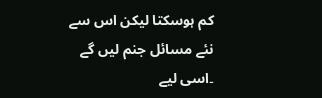کم ہوسکتا لیکن اس سے نئے مسائل جنم لیں گے ۔اسی لیے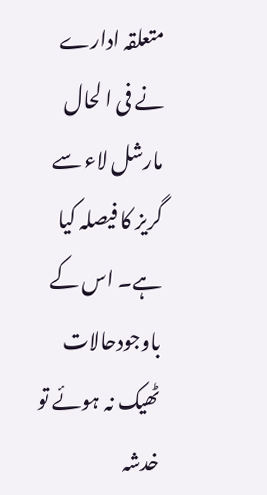متعلقہ ادارے نے فی ا لحال مارشل لاء سے گریز کا فیصلہ کیا ہے۔ اس کے باوجودحالات ٹھیک نہ ہوئے تو خدشہ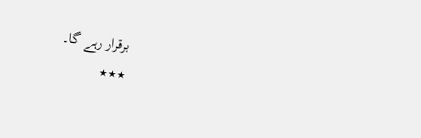برقرار رہے گا۔
٭٭٭